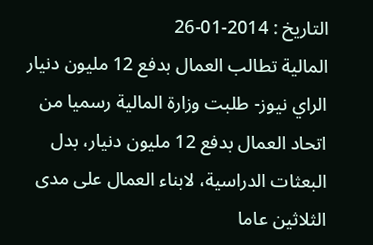التاريخ : 2014-01-26
المالية تطالب العمال بدفع 12 مليون دنيار
الراي نيوز- طلبت وزارة المالية رسميا من اتحاد العمال بدفع 12 مليون دنيار، بدل البعثات الدراسية، لابناء العمال على مدى الثلاثين عاما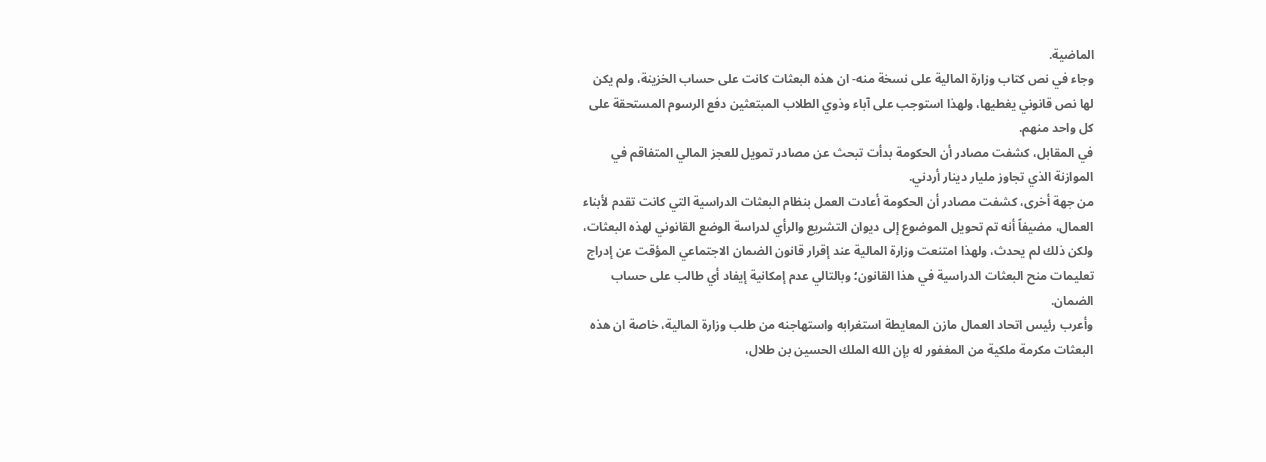الماضية.
وجاء في نص كتاب وزارة المالية على نسخة منه- ان هذه البعثات كانت على حساب الخزينة، ولم يكن لها نص قانوني يغطيها، ولهذا استوجب على آباء وذوي الطلاب المبتعثين دفع الرسوم المستحقة على كل واحد منهم.
في المقابل، كشفت مصادر أن الحكومة بدأت تبحث عن مصادر تمويل للعجز المالي المتفاقم في الموازنة الذي تجاوز مليار دينار أردني.
من جهة أخرى، كشفت مصادر أن الحكومة أعادت العمل بنظام البعثات الدراسية التي كانت تقدم لأبناء العمال، مضيفاً أنه تم تحويل الموضوع إلى ديوان التشريع والرأي لدراسة الوضع القانوني لهذه البعثات، ولكن ذلك لم يحدث، ولهذا امتنعت وزارة المالية عند إقرار قانون الضمان الاجتماعي المؤقت عن إدراج تعليمات منح البعثات الدراسية في هذا القانون؛ وبالتالي عدم إمكانية إيفاد أي طالب على حساب الضمان.
وأعرب رئيس اتحاد العمال مازن المعايطة استغرابه واستهاجنه من طلب وزارة المالية، خاصة ان هذه البعثات مكرمة ملكية من المغفور له بإن الله الملك الحسين بن طلال،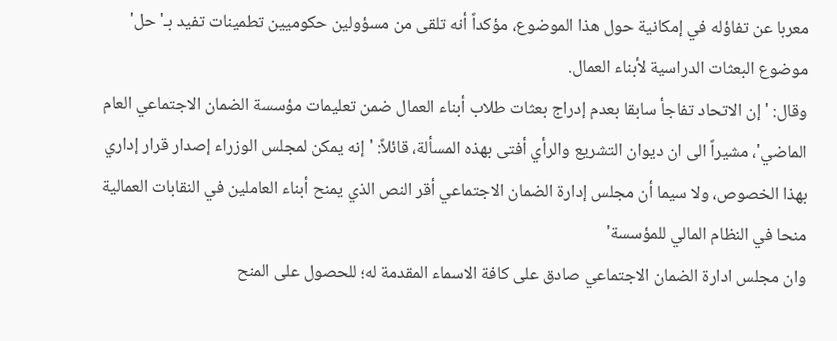معربا عن تفاؤله في إمكانية حول هذا الموضوع، مؤكداً أنه تلقى من مسؤولين حكوميين تطمينات تفيد بـ'حل' موضوع البعثات الدراسية لأبناء العمال.
وقال: 'إن الاتحاد تفاجأ سابقا بعدم إدراج بعثات طلاب أبناء العمال ضمن تعليمات مؤسسة الضمان الاجتماعي العام الماضي'، مشيراً الى ان ديوان التشريع والرأي أفتى بهذه المسألة، قائلاً: 'إنه يمكن لمجلس الوزراء إصدار قرار إداري بهذا الخصوص، ولا سيما أن مجلس إدارة الضمان الاجتماعي أقر النص الذي يمنح أبناء العاملين في النقابات العمالية منحا في النظام المالي للمؤسسة'
وان مجلس ادارة الضمان الاجتماعي صادق على كافة الاسماء المقدمة له؛ للحصول على المنح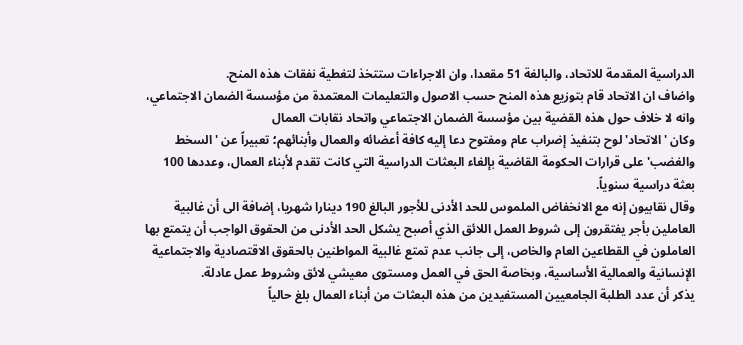الدراسية المقدمة للاتحاد، والبالغة 51 مقعدا، وان الاجراءات ستتخذ لتغطية نفقات هذه المنح.
واضاف ان الاتحاد قام بتوزيع هذه المنح حسب الاصول والتعليمات المعتمدة من مؤسسة الضمان الاجتماعي، وانه لا خلاف حول هذه القضية بين مؤسسة الضمان الاجتماعي واتحاد نقابات العمال
وكان 'الاتحاد' لوح بتنفيذ إضراب عام ومفتوح دعا إليه كافة أعضائه والعمال وأبنائهم؛ تعبيراً عن 'السخط والغضب' على قرارات الحكومة القاضية بإلغاء البعثات الدراسية التي كانت تقدم لأبناء العمال، وعددها 100 بعثة دراسية سنوياً.
وقال نقابيون إنه مع الانخفاض الملموس للحد الأدنى للأجور البالغ 190 دينارا شهريا، إضافة الى أن غالبية العاملين بأجر يفتقرون إلى شروط العمل اللائق الذي أصبح يشكل الحد الأدنى من الحقوق الواجب أن يتمتع بها العاملون في القطاعين العام والخاص، إلى جانب عدم تمتع غالبية المواطنين بالحقوق الاقتصادية والاجتماعية الإنسانية والعمالية الأساسية، وبخاصة الحق في العمل ومستوى معيشي لائق وشروط عمل عادلة.
يذكر أن عدد الطلبة الجامعيين المستفيدين من هذه البعثات من أبناء العمال بلغ حالياً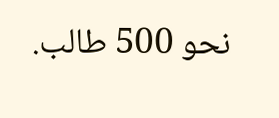نحو 500 طالب.